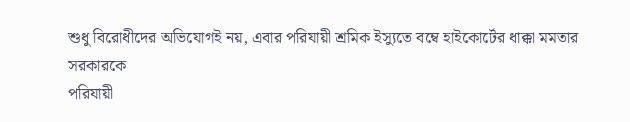শুধু বিরোধীদের অভিযোগই নয়, এবার পরিযায়ী শ্রমিক ইস্যুতে বম্বে হাইকোর্টের ধাক্কা মমতার সরকারকে
পরিযায়ী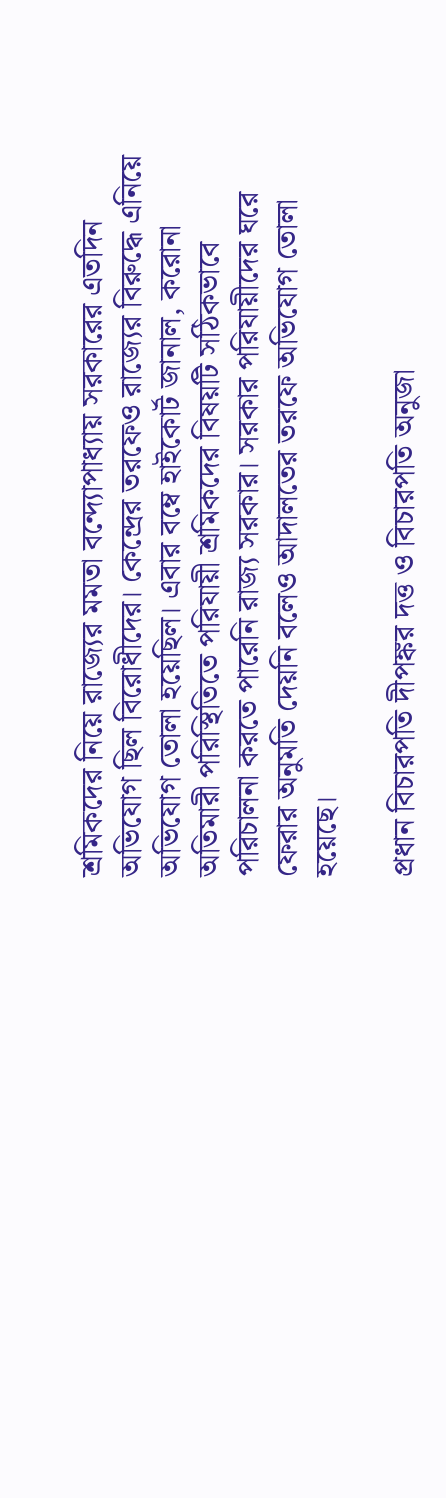শ্রমিকদের নিয়ে রাজ্যের মমতা বন্দ্যোপাধ্যায় সরকারের এতদিন অভিযোগ ছিল বিরোধীদের। কেন্দ্রের তরফেও রাজ্যের বিরুদ্ধে এনিয়ে অভিযোগ তোলা হয়েছিল। এবার বম্বে হাইকোর্ট জানাল, করোনা অতিমারী পরিস্থিতিতে পরিযায়ী শ্রমিকদের বিষয়টি সঠিকভাবে পরিচালনা করতে পারেনি রাজ্য সরকার। সরকার পরিযায়ীদের ঘরে ফেরার অনুমতি দেয়নি বলেও আদালতের তরফে অভিযোগ তোলা হয়েছে।

প্রধান বিচারপতি দীপঙ্কর দত্ত ও বিচারপতি অনুজা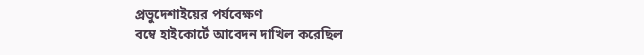প্রভুদেশাইয়ের পর্যবেক্ষণ
বম্বে হাইকোর্টে আবেদন দাখিল করেছিল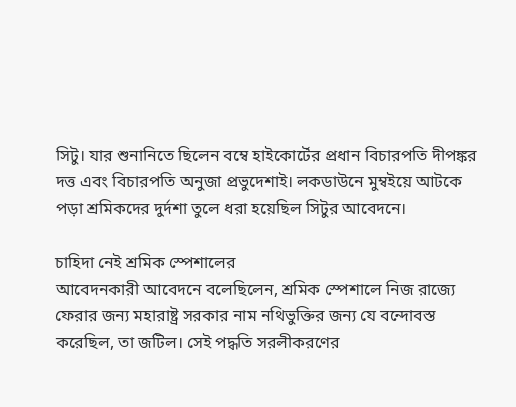সিটু। যার শুনানিতে ছিলেন বম্বে হাইকোর্টের প্রধান বিচারপতি দীপঙ্কর দত্ত এবং বিচারপতি অনুজা প্রভুদেশাই। লকডাউনে মুম্বইয়ে আটকে পড়া শ্রমিকদের দুর্দশা তুলে ধরা হয়েছিল সিটুর আবেদনে।

চাহিদা নেই শ্রমিক স্পেশালের
আবেদনকারী আবেদনে বলেছিলেন, শ্রমিক স্পেশালে নিজ রাজ্যে ফেরার জন্য মহারাষ্ট্র সরকার নাম নথিভুক্তির জন্য যে বন্দোবস্ত করেছিল, তা জটিল। সেই পদ্ধতি সরলীকরণের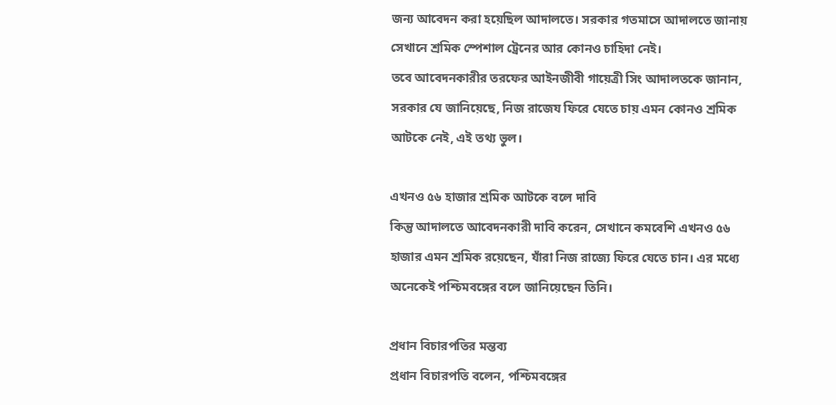জন্য আবেদন করা হয়েছিল আদালতে। সরকার গতমাসে আদালতে জানায় সেখানে শ্রমিক স্পেশাল ট্রেনের আর কোনও চাহিদা নেই।
তবে আবেদনকারীর তরফের আইনজীবী গায়েত্রী সিং আদালতকে জানান, সরকার যে জানিয়েছে, নিজ রাজেয ফিরে যেতে চায় এমন কোনও শ্রমিক আটকে নেই, এই তথ্য ভুল।

এখনও ৫৬ হাজার শ্রমিক আটকে বলে দাবি
কিন্তু আদালতে আবেদনকারী দাবি করেন, সেখানে কমবেশি এখনও ৫৬ হাজার এমন শ্রমিক রয়েছেন, যাঁরা নিজ রাজ্যে ফিরে যেতে চান। এর মধ্যে অনেকেই পশ্চিমবঙ্গের বলে জানিয়েছেন তিনি।

প্রধান বিচারপতির মন্তব্য
প্রধান বিচারপতি বলেন, পশ্চিমবঙ্গের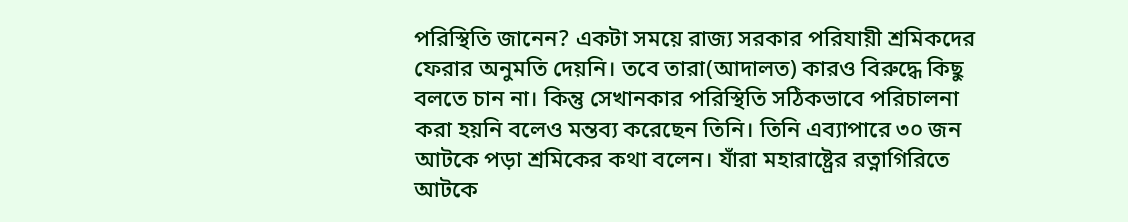পরিস্থিতি জানেন? একটা সময়ে রাজ্য সরকার পরিযায়ী শ্রমিকদের ফেরার অনুমতি দেয়নি। তবে তারা(আদালত) কারও বিরুদ্ধে কিছু বলতে চান না। কিন্তু সেখানকার পরিস্থিতি সঠিকভাবে পরিচালনা করা হয়নি বলেও মন্তব্য করেছেন তিনি। তিনি এব্যাপারে ৩০ জন আটকে পড়া শ্রমিকের কথা বলেন। যাঁরা মহারাষ্ট্রের রত্নাগিরিতে আটকে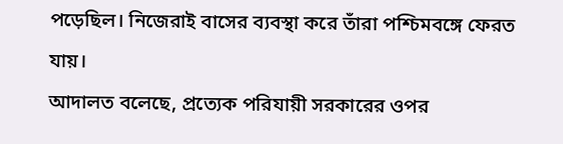পড়েছিল। নিজেরাই বাসের ব্যবস্থা করে তাঁরা পশ্চিমবঙ্গে ফেরত যায়।
আদালত বলেছে, প্রত্যেক পরিযায়ী সরকারের ওপর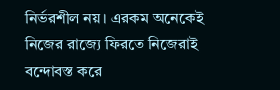নির্ভরশীল নয়। এরকম অনেকেই নিজের রাজ্যে ফিরতে নিজেরাই বন্দোবস্ত করে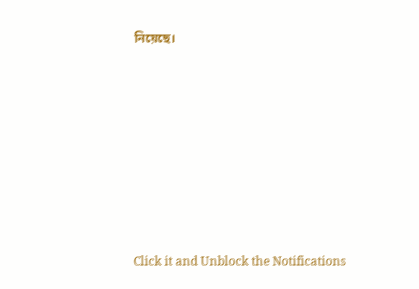নিয়েছে।












Click it and Unblock the Notifications